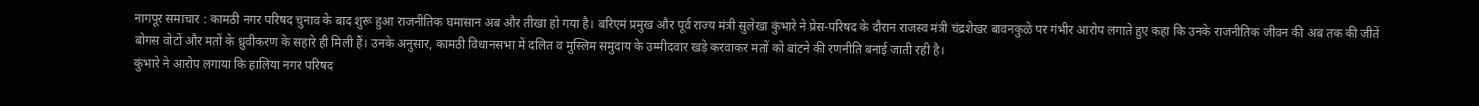नागपूर समाचार : कामठी नगर परिषद चुनाव के बाद शुरू हुआ राजनीतिक घमासान अब और तीखा हो गया है। बरिएमं प्रमुख और पूर्व राज्य मंत्री सुलेखा कुंभारे ने प्रेस-परिषद के दौरान राजस्व मंत्री चंद्रशेखर बावनकुळे पर गंभीर आरोप लगाते हुए कहा कि उनके राजनीतिक जीवन की अब तक की जीतें बोगस वोटों और मतों के ध्रुवीकरण के सहारे ही मिली हैं। उनके अनुसार, कामठी विधानसभा में दलित व मुस्लिम समुदाय के उम्मीदवार खड़े करवाकर मतों को बांटने की रणनीति बनाई जाती रही है।
कुंभारे ने आरोप लगाया कि हालिया नगर परिषद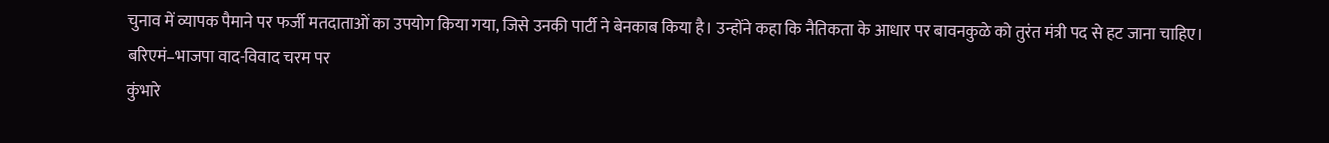चुनाव में व्यापक पैमाने पर फर्जी मतदाताओं का उपयोग किया गया, जिसे उनकी पार्टी ने बेनकाब किया है। उन्होंने कहा कि नैतिकता के आधार पर बावनकुळे को तुरंत मंत्री पद से हट जाना चाहिए।
बरिएमं–भाजपा वाद-विवाद चरम पर
कुंभारे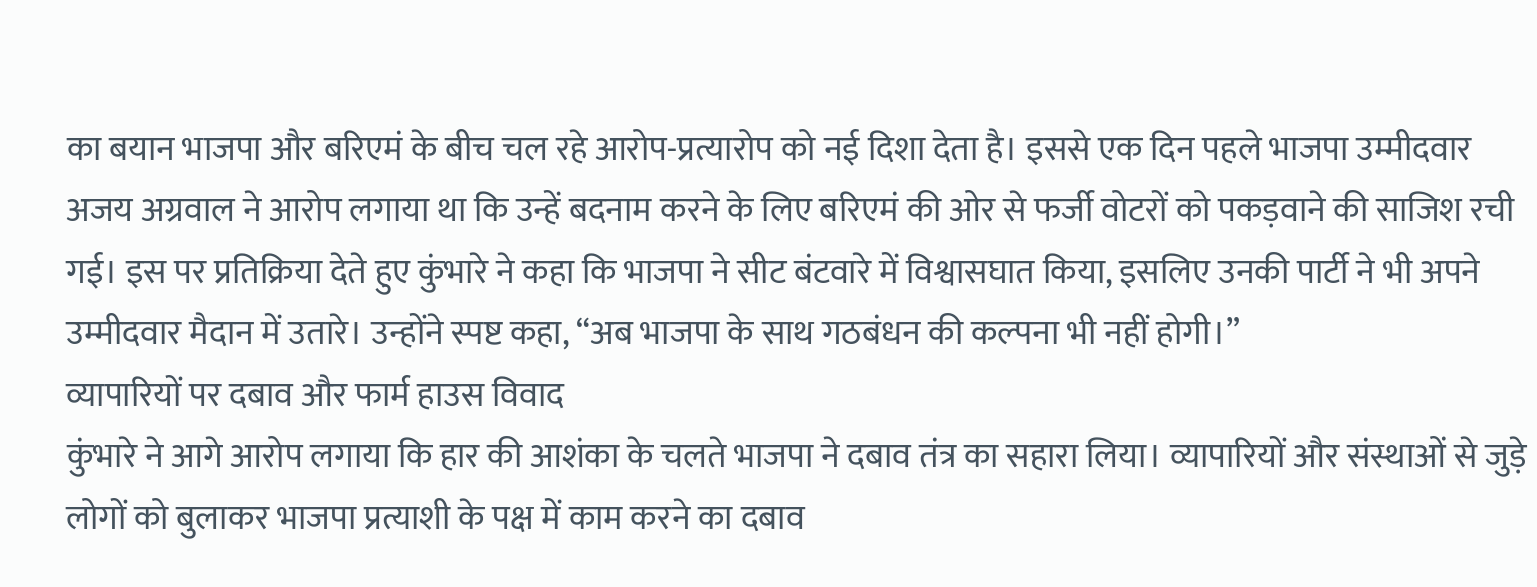का बयान भाजपा और बरिएमं के बीच चल रहे आरोप-प्रत्यारोप को नई दिशा देता है। इससे एक दिन पहले भाजपा उम्मीदवार अजय अग्रवाल ने आरोप लगाया था कि उन्हें बदनाम करने के लिए बरिएमं की ओर से फर्जी वोटरों को पकड़वाने की साजिश रची गई। इस पर प्रतिक्रिया देते हुए कुंभारे ने कहा कि भाजपा ने सीट बंटवारे में विश्वासघात किया, इसलिए उनकी पार्टी ने भी अपने उम्मीदवार मैदान में उतारे। उन्होंने स्पष्ट कहा, “अब भाजपा के साथ गठबंधन की कल्पना भी नहीं होगी।”
व्यापारियों पर दबाव और फार्म हाउस विवाद
कुंभारे ने आगे आरोप लगाया कि हार की आशंका के चलते भाजपा ने दबाव तंत्र का सहारा लिया। व्यापारियों और संस्थाओं से जुड़े लोगों को बुलाकर भाजपा प्रत्याशी के पक्ष में काम करने का दबाव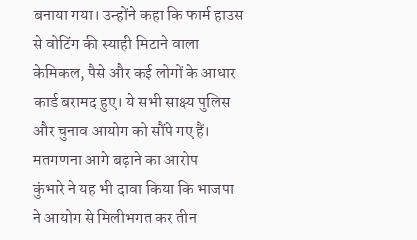बनाया गया। उन्होंने कहा कि फार्म हाउस से वोटिंग की स्याही मिटाने वाला केमिकल, पैसे और कई लोगों के आधार कार्ड बरामद हुए। ये सभी साक्ष्य पुलिस और चुनाव आयोग को सौंपे गए हैं।
मतगणना आगे बढ़ाने का आरोप
कुंभारे ने यह भी दावा किया कि भाजपा ने आयोग से मिलीभगत कर तीन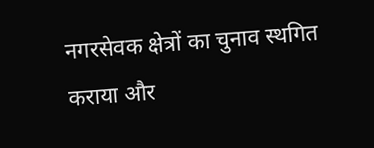नगरसेवक क्षेत्रों का चुनाव स्थगित कराया और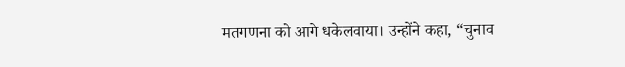मतगणना को आगे धकेलवाया। उन्होंने कहा, “चुनाव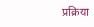प्रक्रिया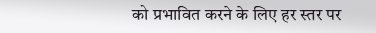को प्रभावित करने के लिए हर स्तर पर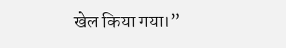खेल किया गया।”